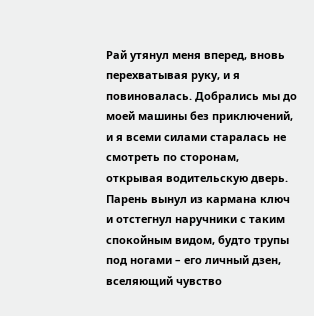Рай утянул меня вперед, вновь перехватывая руку, и я повиновалась. Добрались мы до моей машины без приключений, и я всеми силами старалась не смотреть по сторонам, открывая водительскую дверь. Парень вынул из кармана ключ и отстегнул наручники с таким спокойным видом, будто трупы под ногами – его личный дзен, вселяющий чувство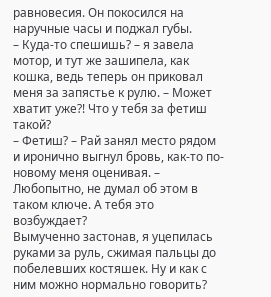равновесия. Он покосился на наручные часы и поджал губы.
– Куда-то спешишь? – я завела мотор, и тут же зашипела, как кошка, ведь теперь он приковал меня за запястье к рулю. – Может хватит уже?! Что у тебя за фетиш такой?
– Фетиш? – Рай занял место рядом и иронично выгнул бровь, как-то по-новому меня оценивая. – Любопытно, не думал об этом в таком ключе. А тебя это возбуждает?
Вымученно застонав, я уцепилась руками за руль, сжимая пальцы до побелевших костяшек. Ну и как с ним можно нормально говорить?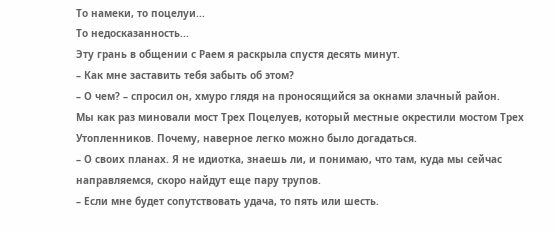То намеки, то поцелуи...
То недосказанность...
Эту грань в общении с Раем я раскрыла спустя десять минут.
– Как мне заставить тебя забыть об этом?
– О чем? – спросил он, хмуро глядя на проносящийся за окнами злачный район.
Мы как раз миновали мост Трех Поцелуев, который местные окрестили мостом Трех Утопленников. Почему, наверное легко можно было догадаться.
– О своих планах. Я не идиотка, знаешь ли, и понимаю, что там, куда мы сейчас направляемся, скоро найдут еще пару трупов.
– Если мне будет сопутствовать удача, то пять или шесть.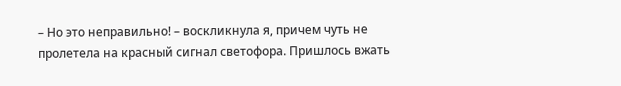– Но это неправильно! – воскликнула я, причем чуть не пролетела на красный сигнал светофора. Пришлось вжать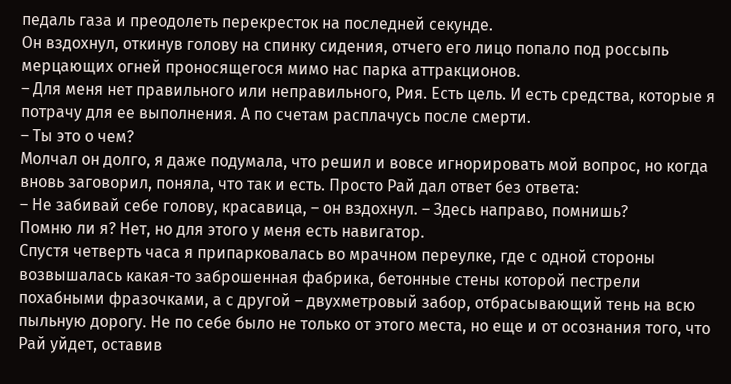педаль газа и преодолеть перекресток на последней секунде.
Он вздохнул, откинув голову на спинку сидения, отчего его лицо попало под россыпь мерцающих огней проносящегося мимо нас парка аттракционов.
– Для меня нет правильного или неправильного, Рия. Есть цель. И есть средства, которые я потрачу для ее выполнения. А по счетам расплачусь после смерти.
– Ты это о чем?
Молчал он долго, я даже подумала, что решил и вовсе игнорировать мой вопрос, но когда вновь заговорил, поняла, что так и есть. Просто Рай дал ответ без ответа:
– Не забивай себе голову, красавица, – он вздохнул. – Здесь направо, помнишь?
Помню ли я? Нет, но для этого у меня есть навигатор.
Спустя четверть часа я припарковалась во мрачном переулке, где с одной стороны возвышалась какая-то заброшенная фабрика, бетонные стены которой пестрели похабными фразочками, а с другой – двухметровый забор, отбрасывающий тень на всю пыльную дорогу. Не по себе было не только от этого места, но еще и от осознания того, что Рай уйдет, оставив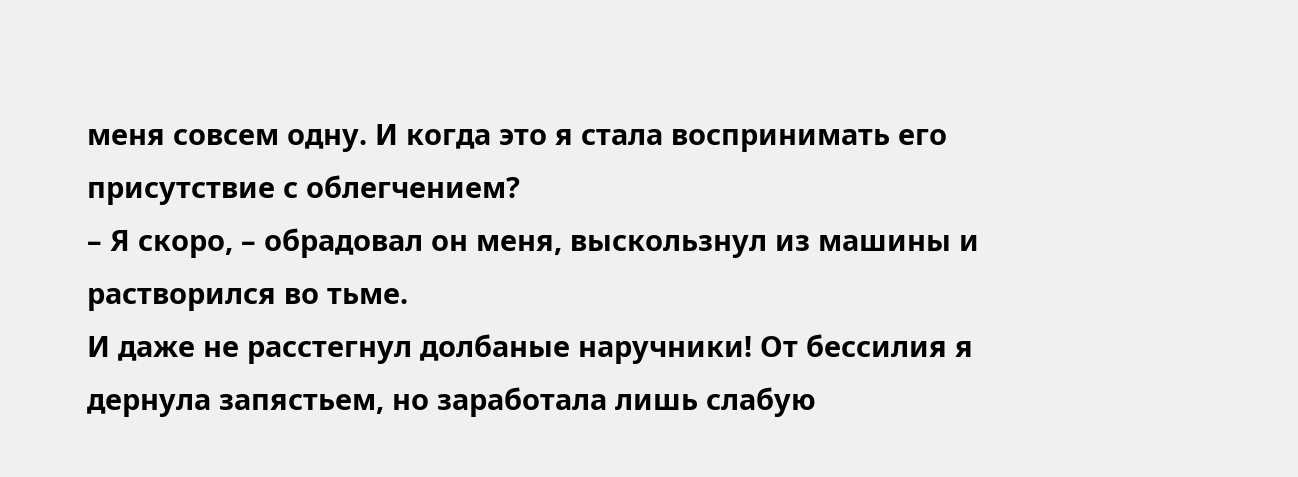меня совсем одну. И когда это я стала воспринимать его присутствие с облегчением?
– Я скоро, – обрадовал он меня, выскользнул из машины и растворился во тьме.
И даже не расстегнул долбаные наручники! От бессилия я дернула запястьем, но заработала лишь слабую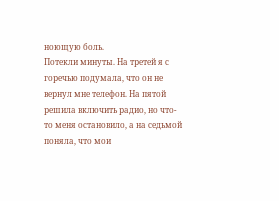ноющую боль.
Потекли минуты. На третей я с горечью подумала, что он не вернул мне телефон. На пятой решила включить радио, но что-то меня остановило, а на седьмой поняла, что мои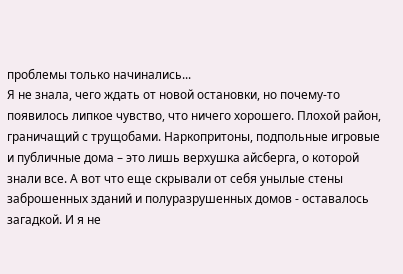проблемы только начинались...
Я не знала, чего ждать от новой остановки, но почему-то появилось липкое чувство, что ничего хорошего. Плохой район, граничащий с трущобами. Наркопритоны, подпольные игровые и публичные дома – это лишь верхушка айсберга, о которой знали все. А вот что еще скрывали от себя унылые стены заброшенных зданий и полуразрушенных домов - оставалось загадкой. И я не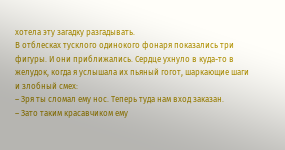хотела эту загадку разгадывать.
В отблесках тусклого одинокого фонаря показались три фигуры. И они приближались. Сердце ухнуло в куда-то в желудок, когда я услышала их пьяный гогот, шаркающие шаги и злобный смех:
– Зря ты сломал ему нос. Теперь туда нам вход заказан.
– Зато таким красавчиком ему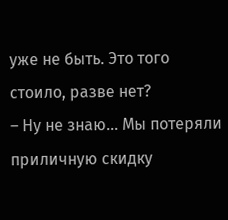уже не быть. Это того стоило, разве нет?
– Ну не знаю... Мы потеряли приличную скидку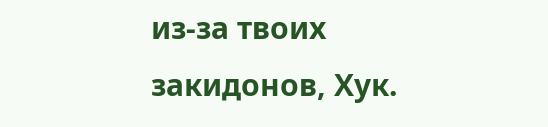из-за твоих закидонов, Хук.